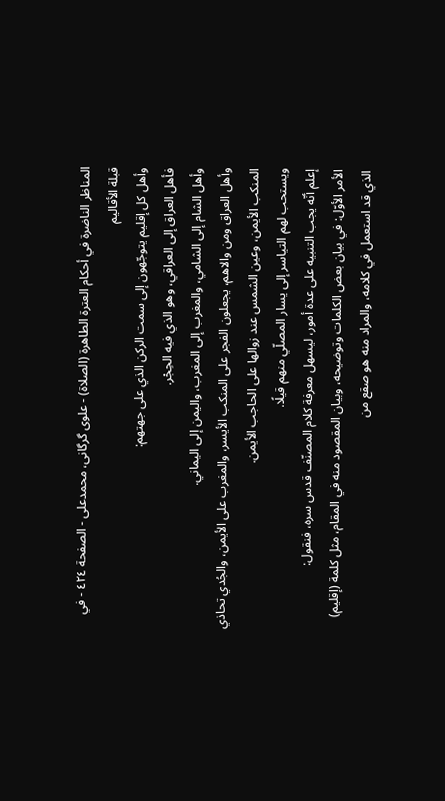المناظر الناضرة في أحکام العترة الطاهرة (الصلاة) - علوی گرگانی، محمدعلی - الصفحة ٤٢٤ - في قبلة الأقاليم
وأهل كل إقليم يتوجّهون إلى سمت الركن الذي على جهتهم:
فأهل العراق إلى العراقي، وهو الذي فيه الحِجْر.
وأهل الشام إلى الشامي، والمغرب إلى المغرب، واليمن إلى اليماني.
وأهل العراق ومن والاهم، يجعلون الفجر على المنكب الأيسر، والمغرب على الأيمن، والجُدي تحاذي المنكب الأيمن، وعين الشمس عند زوالها على الحاجب الأيمن.
ويستحب لهم التياسر إلى يسار المصلّي منهم قيلًا.
إعلم أنّه يجب التنبيه على عدة أمور، ليسهل معرفة كلام المصنّف قدس سره، فنقول:
الأمر الأوّل: في بيان بعض الكلمات وتوضيحه، وبيان المقصود منه في المقام، مثل كلمة (إقليم) الذي قد استعمل في كلامه، والمراد منه هو صقع من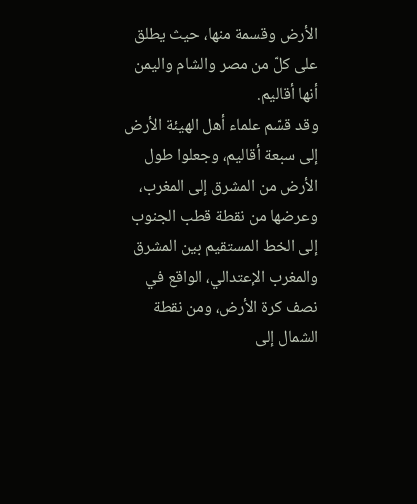الأرض وقسمة منها، حيث يطلق على كلّ من مصر والشام واليمن أنها أقاليم.
وقد قسّم علماء أهل الهيئة الأرض إلى سبعة أقاليم، وجعلوا طول الأرض من المشرق إلى المغرب، وعرضها من نقطة قطب الجنوب إلى الخط المستقيم بين المشرق والمغرب الإعتدالي، الواقع في نصف كرة الأرض، ومن نقطة الشمال إلى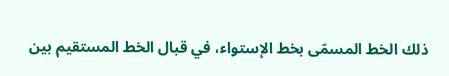ذلك الخط المسمّى بخط الإستواء، في قبال الخط المستقيم بين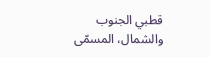قطبي الجنوب والشمال، المسمّى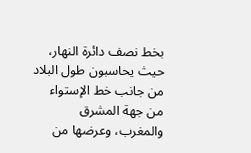بخط نصف دائرة النهار، حيث يحاسبون طول البلاد من جانب خط الإستواء من جهة المشرق والمغرب، وعرضها من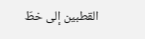القطبين إلى خطّ